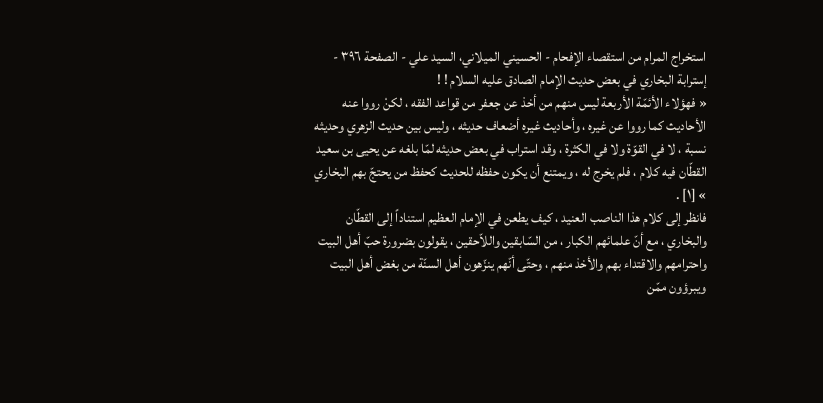استخراج المرام من استقصاء الإفحام - الحسيني الميلاني، السيد علي - الصفحة ٣٩٦ - إسترابة البخاري في بعض حديث الإمام الصادق عليه السلام ! !
« فهؤلاء الأئمّة الأربعة ليس منهم من أخذ عن جعفر من قواعد الفقه ، لكنْ رووا عنه الأحاديث كما رووا عن غيره ، وأحاديث غيره أضعاف حديثه ، وليس بين حديث الزهري وحديثه نسبة ، لا في القوّة ولا في الكثرة ، وقد استراب في بعض حديثه لمّا بلغه عن يحيى بن سعيد القطّان فيه كلام ، فلم يخرج له ، ويمتنع أن يكون حفظه للحديث كحفظ من يحتجّ بهم البخاري » [١] .
فانظر إلى كلام هذا الناصب العنيد ، كيف يطعن في الإمام العظيم استناداً إلى القطّان والبخاري ، مع أنّ علمائهم الكبار ، من السّابقين واللاّحقين ، يقولون بضرورة حبّ أهل البيت واحترامهم والاقتداء بهم والأخذ منهم ، وحتّى أنّهم ينزّهون أهل السنّة من بغض أهل البيت ويبرؤون ممّن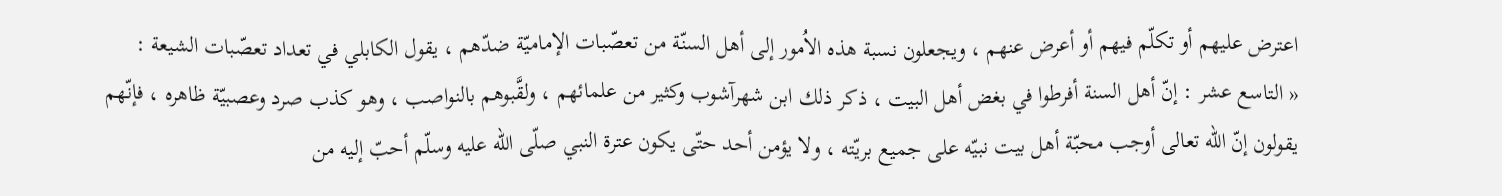اعترض عليهم أو تكلّم فيهم أو أعرض عنهم ، ويجعلون نسبة هذه الاُمور إلى أهل السنّة من تعصّبات الإماميّة ضدّهم ، يقول الكابلي في تعداد تعصّبات الشيعة :
« التاسع عشر : إنّ أهل السنة أفرطوا في بغض أهل البيت ، ذكر ذلك ابن شهرآشوب وكثير من علمائهم ، ولقَّبوهم بالنواصب ، وهو كذب صرد وعصبيّة ظاهره ، فإنّهم يقولون إنّ الله تعالى أوجب محبّة أهل بيت نبيّه على جميع بريّته ، ولا يؤمن أحد حتّى يكون عترة النبي صلّى الله عليه وسلّم أحبّ إليه من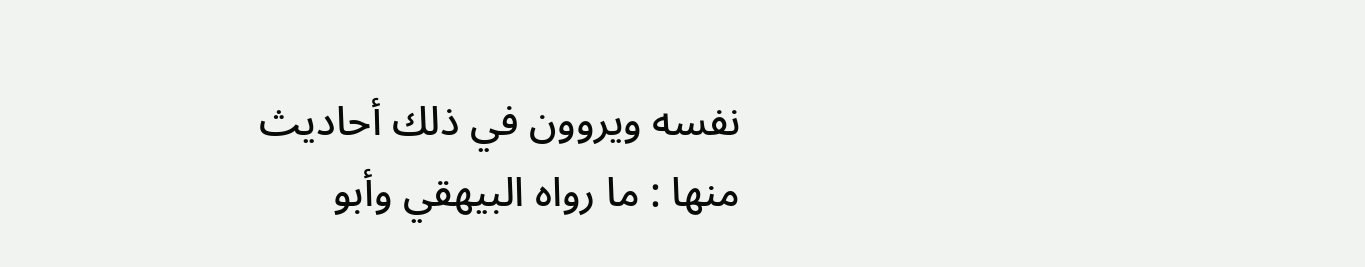نفسه ويروون في ذلك أحاديث منها : ما رواه البيهقي وأبو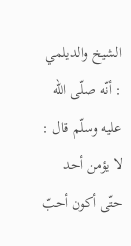الشيخ والديلمي : أنّه صلّى الله عليه وسلّم قال : لا يؤمن أحد حتّى أكون أحبّ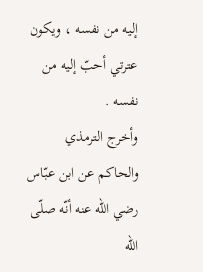إليه من نفسه ، ويكون عترتي أحبّ إليه من نفسه .
وأخرج الترمذي والحاكم عن ابن عبّاس رضي الله عنه أنّه صلّى الله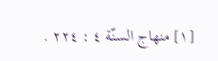[١] منهاج السنّة ٤ : ٢٢٤ .